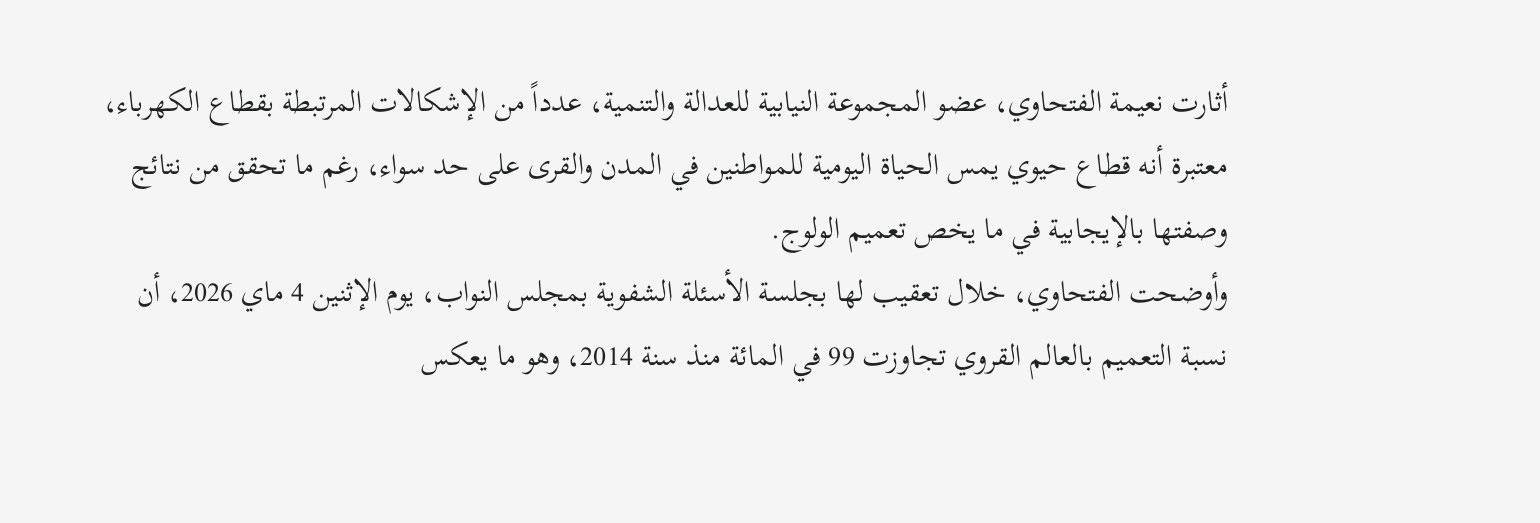أثارت نعيمة الفتحاوي، عضو المجموعة النيابية للعدالة والتنمية، عدداً من الإشكالات المرتبطة بقطاع الكهرباء، معتبرة أنه قطاع حيوي يمس الحياة اليومية للمواطنين في المدن والقرى على حد سواء، رغم ما تحقق من نتائج وصفتها بالإيجابية في ما يخص تعميم الولوج.
وأوضحت الفتحاوي، خلال تعقيب لها بجلسة الأسئلة الشفوية بمجلس النواب، يوم الإثنين 4 ماي 2026، أن نسبة التعميم بالعالم القروي تجاوزت 99 في المائة منذ سنة 2014، وهو ما يعكس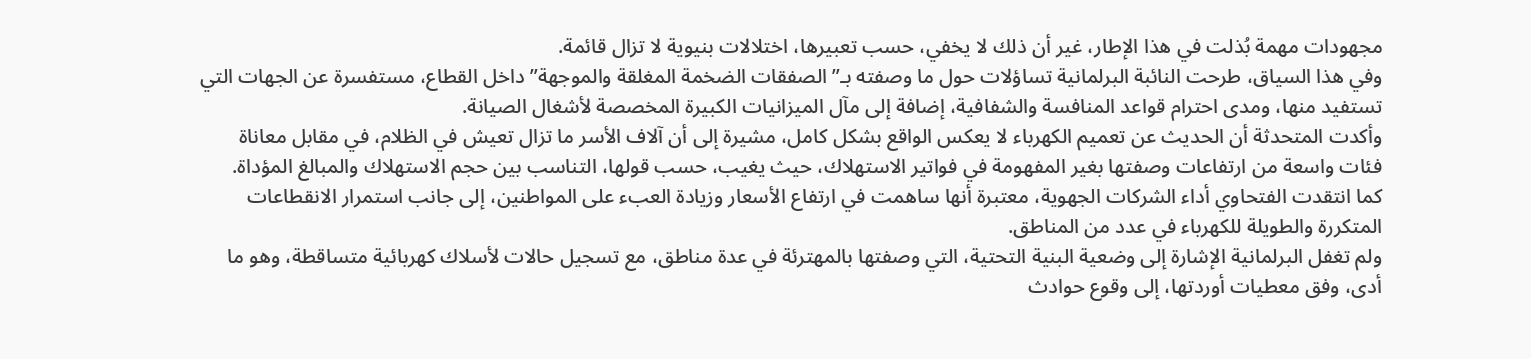مجهودات مهمة بُذلت في هذا الإطار، غير أن ذلك لا يخفي، حسب تعبيرها، اختلالات بنيوية لا تزال قائمة.
وفي هذا السياق، طرحت النائبة البرلمانية تساؤلات حول ما وصفته بـ”الصفقات الضخمة المغلقة والموجهة” داخل القطاع، مستفسرة عن الجهات التي تستفيد منها، ومدى احترام قواعد المنافسة والشفافية، إضافة إلى مآل الميزانيات الكبيرة المخصصة لأشغال الصيانة.
وأكدت المتحدثة أن الحديث عن تعميم الكهرباء لا يعكس الواقع بشكل كامل، مشيرة إلى أن آلاف الأسر ما تزال تعيش في الظلام، في مقابل معاناة فئات واسعة من ارتفاعات وصفتها بغير المفهومة في فواتير الاستهلاك، حيث يغيب، حسب قولها، التناسب بين حجم الاستهلاك والمبالغ المؤداة.
كما انتقدت الفتحاوي أداء الشركات الجهوية، معتبرة أنها ساهمت في ارتفاع الأسعار وزيادة العبء على المواطنين، إلى جانب استمرار الانقطاعات المتكررة والطويلة للكهرباء في عدد من المناطق.
ولم تغفل البرلمانية الإشارة إلى وضعية البنية التحتية، التي وصفتها بالمهترئة في عدة مناطق، مع تسجيل حالات لأسلاك كهربائية متساقطة، وهو ما أدى، وفق معطيات أوردتها، إلى وقوع حوادث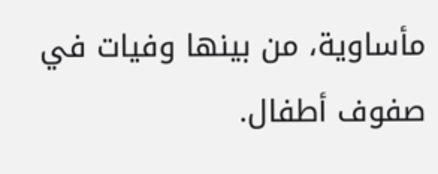مأساوية، من بينها وفيات في صفوف أطفال.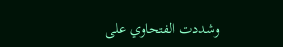وشددت الفتحاوي على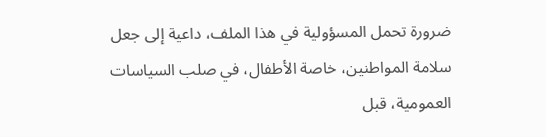ضرورة تحمل المسؤولية في هذا الملف، داعية إلى جعل سلامة المواطنين، خاصة الأطفال، في صلب السياسات العمومية، قبل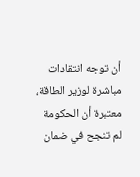أن توجه انتقادات مباشرة لوزير الطاقة، معتبرة أن الحكومة لم تنجح في ضمان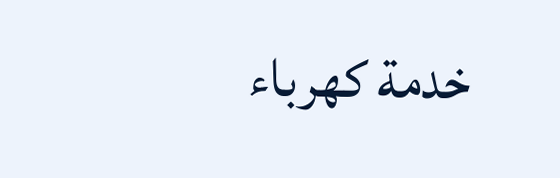خدمة كهرباء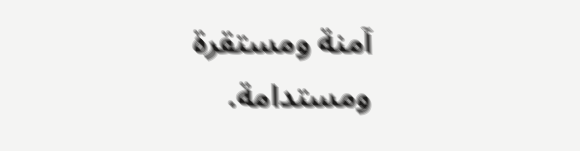آمنة ومستقرة ومستدامة.